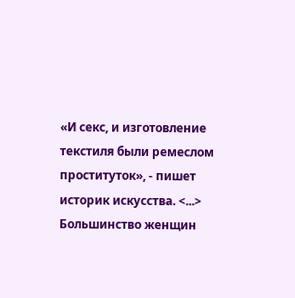«И секс, и изготовление текстиля были ремеслом проституток», - пишет историк искусства. <...>
Большинство женщин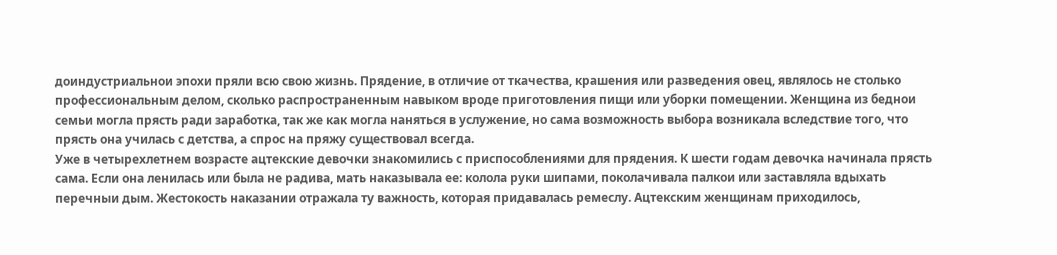доиндустриальнои эпохи пряли всю свою жизнь. Прядение, в отличие от ткачества, крашения или разведения овец, являлось не столько профессиональным делом, сколько распространенным навыком вроде приготовления пищи или уборки помещении. Женщина из беднои семьи могла прясть ради заработка, так же как могла наняться в услужение, но сама возможность выбора возникала вследствие того, что прясть она училась с детства, а спрос на пряжу существовал всегда.
Уже в четырехлетнем возрасте ацтекские девочки знакомились с приспособлениями для прядения. К шести годам девочка начинала прясть сама. Если она ленилась или была не радива, мать наказывала ее: колола руки шипами, поколачивала палкои или заставляла вдыхать перечныи дым. Жестокость наказании отражала ту важность, которая придавалась ремеслу. Ацтекским женщинам приходилось,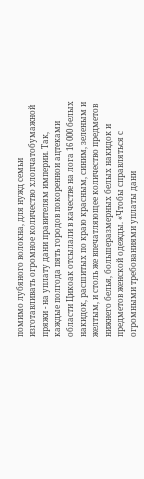помимо лубяного волокна, для нужд семьи изготавливать огромное количество хлопчатобумажной пряжи - на уплату дани правителям империи. Так, каждые полгода пять городов покореннои ацтеками области Цикоак отсылали в качестве на лога 16 000 белых накидок, расшитых по краю красным, синим, зеленым и желтым, и столь же впечатляющее количество предметов нижнего белья, большеразмерных белых накидок и предметов женской одежды. «Чтобы справляться с огромными требованиями уплаты дани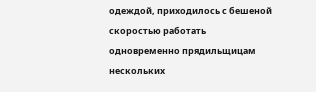одеждой, приходилось с бешеной скоростью работать одновременно прядильщицам нескольких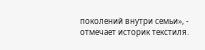поколений внутри семьи», - отмечает историк текстиля.